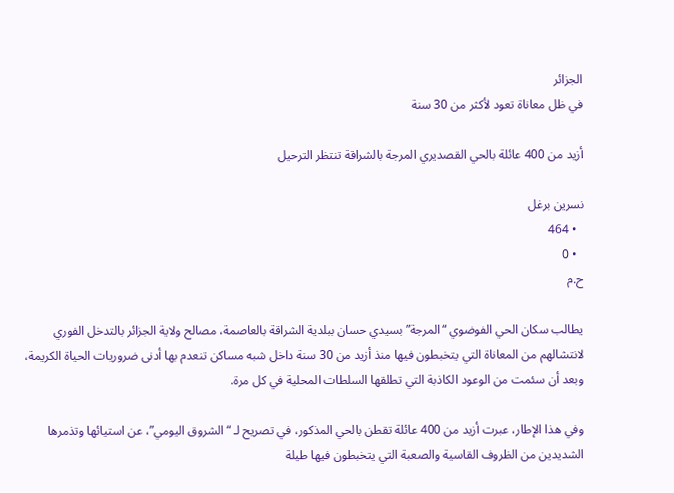الجزائر
في ظل معاناة تعود لأكثر من 30 سنة

أزيد من 400 عائلة بالحي القصديري المرجة بالشراقة تنتظر الترحيل

نسرين برغل
  • 464
  • 0
ح.م

يطالب سكان الحي الفوضوي “المرجة” بسيدي حسان ببلدية الشراقة بالعاصمة، مصالح ولاية الجزائر بالتدخل الفوري لانتشالهم من المعاناة التي يتخبطون فيها منذ أزيد من 30 سنة داخل شبه مساكن تنعدم بها أدنى ضروريات الحياة الكريمة، وبعد أن سئمت من الوعود الكاذبة التي تطلقها السلطات المحلية في كل مرة.

وفي هذا الإطار، عبرت أزيد من 400 عائلة تقطن بالحي المذكور، في تصريح لـ “الشروق اليومي”، عن استيائها وتذمرها الشديدين من الظروف القاسية والصعبة التي يتخبطون فيها طيلة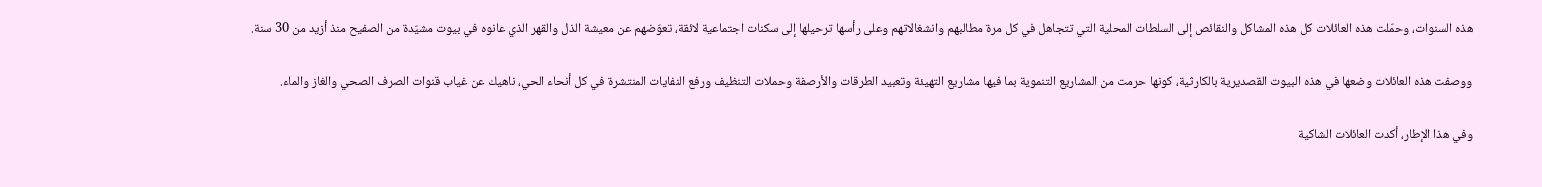هذه السنوات، وحمّلت هذه العائلات كل هذه المشاكل والنقائص إلى السلطات المحلية التي تتجاهل في كل مرة مطالبهم وانشغالاتهم وعلى رأسها ترحيلها إلى سكنات اجتماعية لائقة، تعوّضهم عن معيشة الذل والقهر الذي عانوه في بيوت مشيّدة من الصفيح منذ أزيد من 30 سنة.

ووصفت هذه العائلات وضعها في هذه البيوت القصديرية بالكارثية، كونها حرمت من المشاريع التنموية بما فيها مشاريع التهيئة وتعبيد الطرقات والأرصفة وحملات التنظيف ورفع النفايات المنتشرة في كل أنحاء الحي، ناهيك عن غياب قنوات الصرف الصحي والغاز والماء.

وفي هذا الإطار، أكدت العائلات الشاكية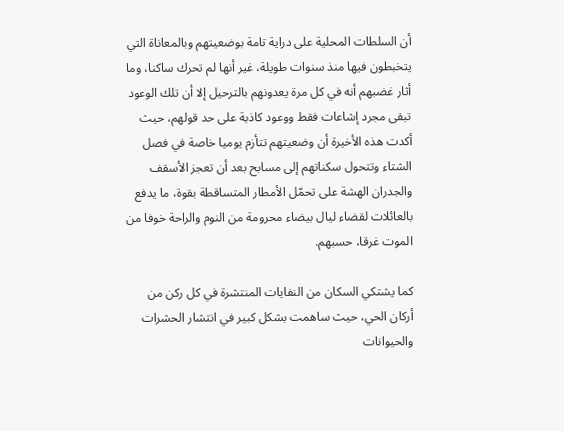أن السلطات المحلية على دراية تامة بوضعيتهم وبالمعاناة التي يتخبطون فيها منذ سنوات طويلة، غير أنها لم تحرك ساكنا، وما أثار غضبهم أنه في كل مرة يعدونهم بالترحيل إلا أن تلك الوعود تبقى مجرد إشاعات فقط ووعود كاذبة على حد قولهم، حيث أكدت هذه الأخيرة أن وضعيتهم تتأزم يوميا خاصة في فصل الشتاء وتتحول سكناتهم إلى مسابح بعد أن تعجز الأسقف والجدران الهشة على تحمّل الأمطار المتساقطة بقوة، ما يدفع بالعائلات لقضاء ليال بيضاء محرومة من النوم والراحة خوفا من الموت غرقا، حسبهم.

كما يشتكي السكان من النفايات المنتشرة في كل ركن من أركان الحي، حيث ساهمت بشكل كبير في انتشار الحشرات والحيوانات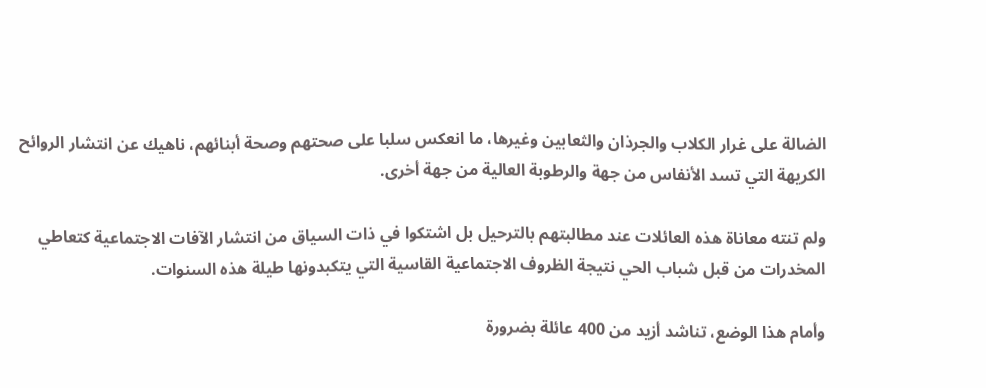الضالة على غرار الكلاب والجرذان والثعابين وغيرها، ما انعكس سلبا على صحتهم وصحة أبنائهم، ناهيك عن انتشار الروائح الكريهة التي تسد الأنفاس من جهة والرطوبة العالية من جهة أخرى.

ولم تنته معاناة هذه العائلات عند مطالبتهم بالترحيل بل اشتكوا في ذات السياق من انتشار الآفات الاجتماعية كتعاطي المخدرات من قبل شباب الحي نتيجة الظروف الاجتماعية القاسية التي يتكبدونها طيلة هذه السنوات.

وأمام هذا الوضع، تناشد أزيد من 400 عائلة بضرورة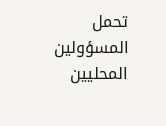تحمل المسؤولين المحليين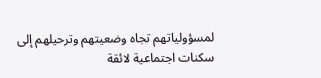لمسؤولياتهم تجاه وضعيتهم وترحيلهم إلى سكنات اجتماعية لائقة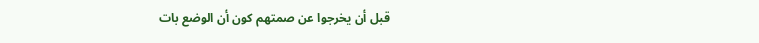قبل أن يخرجوا عن صمتهم كون أن الوضع بات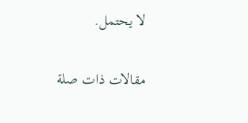لا يحتمل.

مقالات ذات صلة